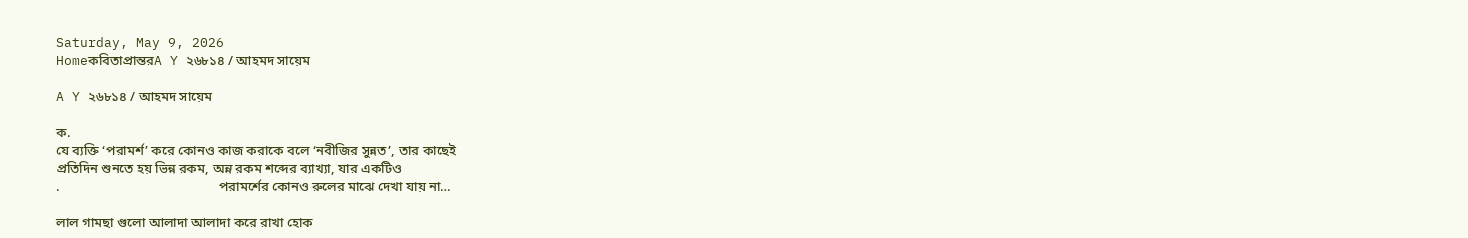Saturday, May 9, 2026
Homeকবিতাপ্রান্তরA Y ২৬৮১৪ / আহমদ সায়েম

A Y ২৬৮১৪ / আহমদ সায়েম

ক.
যে ব্যক্তি ‘পরামর্শ’ করে কোনও কাজ করাকে বলে ‘নবীজির সুন্নত’, তার কাছেই
প্রতিদিন শুনতে হয় ভিন্ন রকম, অন্ন রকম শব্দের ব্যাখ্যা, যার একটিও
.                                               পরামর্শের কোনও রুলের মাঝে দেখা যায় না…

লাল গামছা গুলো আলাদা আলাদা করে রাখা হোক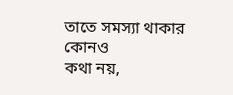তাতে সমস্যা থাকার কোনও
কথা নয়,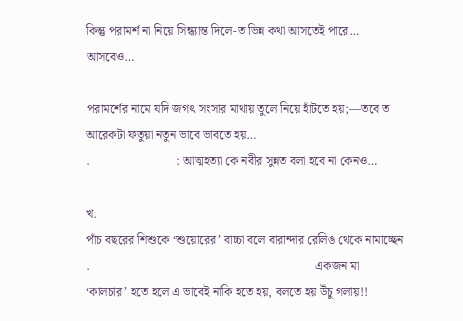কিন্তু পরামর্শ না নিয়ে সিন্ধ্যান্ত দিলে-ত ভিন্ন কথা আসতেই পারে…
আসবেও…

পরামর্শের নামে যদি জগৎ সংসার মাথায় তুলে নিয়ে হাঁটতে হয়;—তবে ত
আরেকটা ফতুয়া নতুন ভাবে ভাবতে হয়…
.                            : আত্মহত্যা কে নবীর সুন্নত বলা হবে না কেনও…

খ.
পাঁচ বছরের শিশুকে ‘শুয়োরের’ বাচ্চা বলে বারান্দার রেলিঙ থেকে নামাচ্ছেন
.                                                                         একজন মা
‘কালচার’ হতে হলে এ ভাবেই নাকি হতে হয়, বলতে হয় উঁচু গলায়!!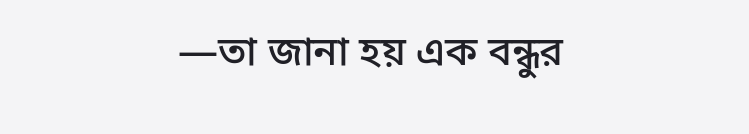—তা জানা হয় এক বন্ধুর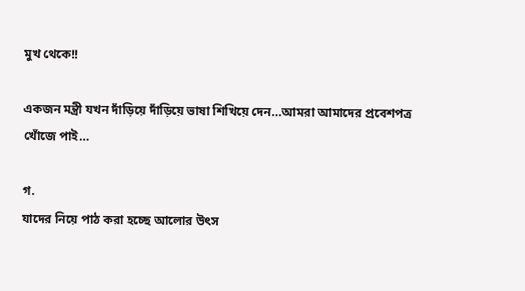মুখ থেকে!!

একজন মন্ত্রী যখন দাঁড়িয়ে দাঁড়িয়ে ভাষা শিখিয়ে দেন…আমরা আমাদের প্রবেশপত্র
খোঁজে পাই…

গ.
যাদের নিয়ে পাঠ করা হচ্ছে আলোর উৎস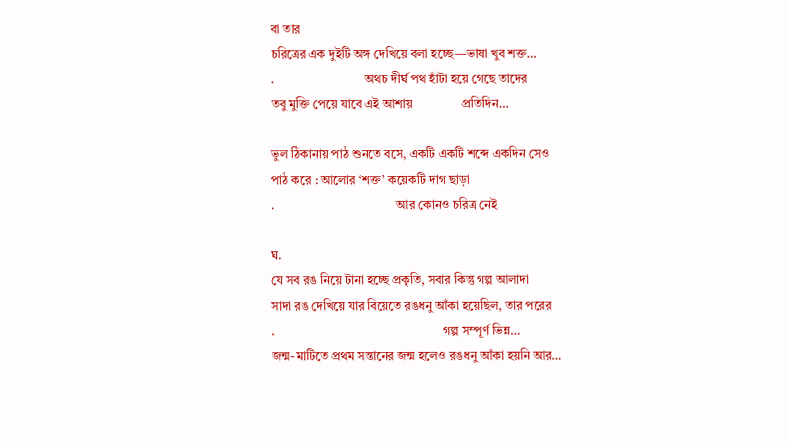বা তার
চরিত্রের এক দুইটি অঙ্গ দেখিয়ে বলা হচ্ছে—ভাষা খুব শক্ত…
.                             অথচ দীর্ঘ পথ হাঁটা হয়ে গেছে তাদের
তবু মুক্তি পেয়ে যাবে এই আশায়                প্রতিদিন…

ভুল ঠিকানায় পাঠ শুনতে বসে, একটি একটি শব্দে একদিন সেও
পাঠ করে : আলোর ‘শক্ত’ কয়েকটি দাগ ছাড়া
.                                       আর কোনও চরিত্র নেই

ঘ.
যে সব রঙ নিয়ে টানা হচ্ছে প্রকৃতি, সবার কিন্তু গল্প আলাদা
সাদা রঙ দেখিয়ে যার বিয়েতে রঙধনু আঁকা হয়েছিল, তার পরের
.                                                      গল্প সম্পূর্ণ ভিন্ন…
জন্ম-মাটিতে প্রথম সন্তানের জন্ম হলেও রঙধনু আঁকা হয়নি আর…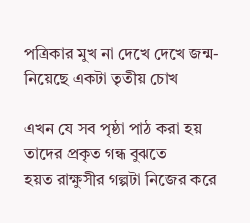পত্রিকার মুখ না দেখে দেখে জন্ম-নিয়েছে একটা তৃতীয় চোখ

এখন যে সব পৃষ্ঠা পাঠ করা হয় তাদের প্রকৃত গন্ধ বুঝতে
হয়ত রাক্ষুসীর গল্পটা নিজের করে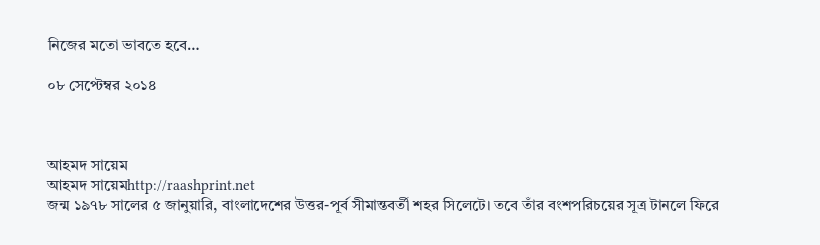নিজের মতো ভাবতে হবে…

০৮ সেপ্টেম্বর ২০১৪



আহমদ সায়েম
আহমদ সায়েমhttp://raashprint.net
জন্ম ১৯৭৮ সালের ৫ জানুয়ারি, বাংলাদেশের উত্তর-পূর্ব সীমান্তবর্তী শহর সিলেটে। তবে তাঁর বংশপরিচয়ের সূত্র টানলে ফিরে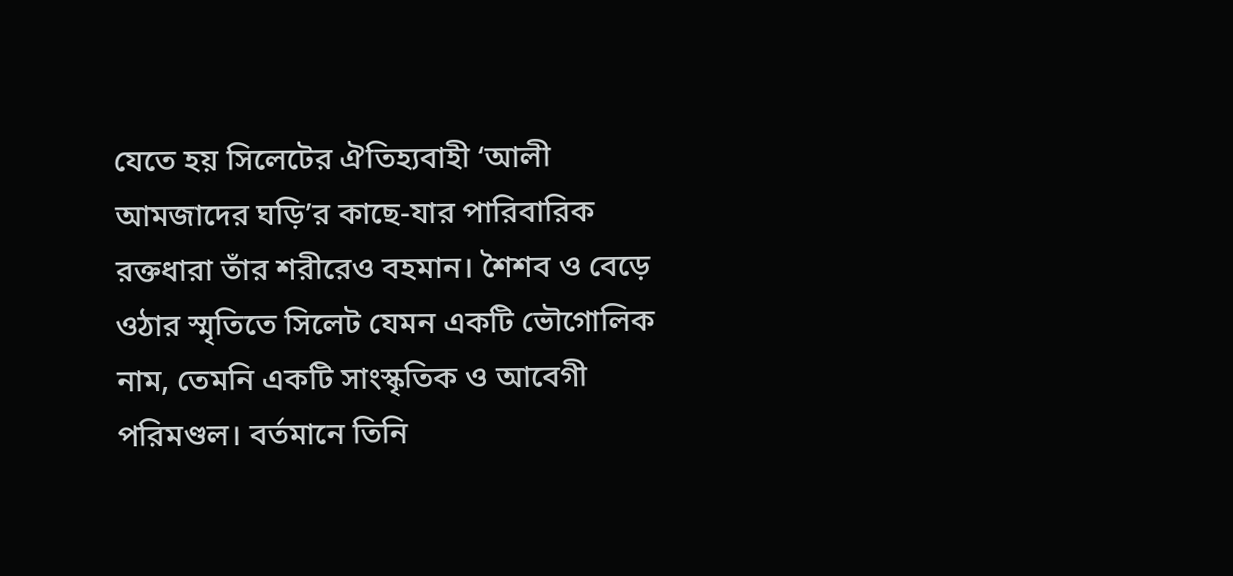যেতে হয় সিলেটের ঐতিহ্যবাহী ‘আলী আমজাদের ঘড়ি’র কাছে-যার পারিবারিক রক্তধারা তাঁর শরীরেও বহমান। শৈশব ও বেড়ে ওঠার স্মৃতিতে সিলেট যেমন একটি ভৌগোলিক নাম, তেমনি একটি সাংস্কৃতিক ও আবেগী পরিমণ্ডল। বর্তমানে তিনি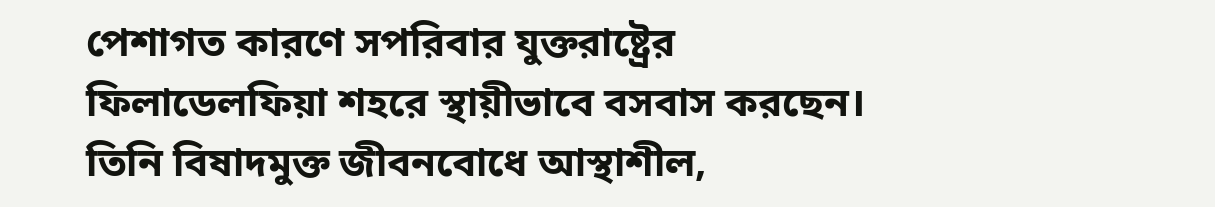পেশাগত কারণে সপরিবার যুক্তরাষ্ট্রের ফিলাডেলফিয়া শহরে স্থায়ীভাবে বসবাস করছেন। তিনি বিষাদমুক্ত জীবনবোধে আস্থাশীল,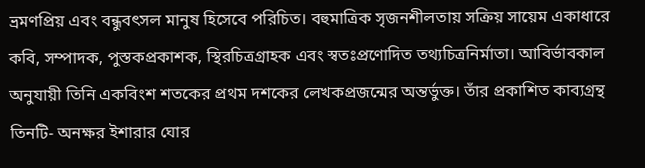ভ্রমণপ্রিয় এবং বন্ধুবৎসল মানুষ হিসেবে পরিচিত। বহুমাত্রিক সৃজনশীলতায় সক্রিয় সায়েম একাধারে কবি, সম্পাদক, পুস্তকপ্রকাশক, স্থিরচিত্রগ্রাহক এবং স্বতঃপ্রণোদিত তথ্যচিত্রনির্মাতা। আবির্ভাবকাল অনুযায়ী তিনি একবিংশ শতকের প্রথম দশকের লেখকপ্রজন্মের অন্তর্ভুক্ত। তাঁর প্রকাশিত কাব্যগ্রন্থ তিনটি- অনক্ষর ইশারার ঘোর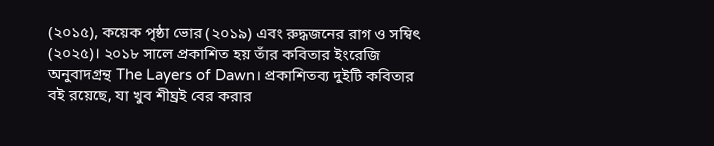(২০১৫), কয়েক পৃষ্ঠা ভোর (২০১৯) এবং রুদ্ধজনের রাগ ও সম্বিৎ (২০২৫)। ২০১৮ সালে প্রকাশিত হয় তাঁর কবিতার ইংরেজি অনুবাদগ্রন্থ The Layers of Dawn। প্রকাশিতব্য দুইটি কবিতার বই রয়েছে, যা খুব শীঘ্রই বের করার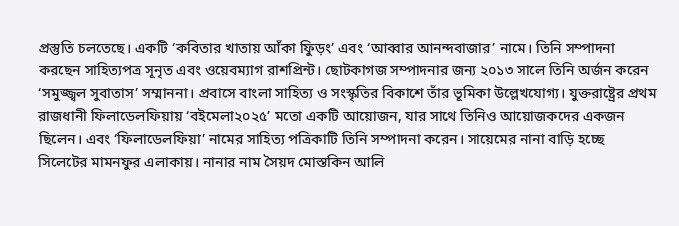প্রস্তুতি চলতেছে। একটি ‘কবিতার খাতায় আঁকা ফিুড়ং’ এবং ‘আব্বার আনন্দবাজার’ নামে। তিনি সম্পাদনা করছেন সাহিত্যপত্র সূনৃত এবং ওয়েবম্যাগ রাশপ্রিন্ট। ছোটকাগজ সম্পাদনার জন্য ২০১৩ সালে তিনি অর্জন করেন ‘সমুজ্জ্বল সুবাতাস’ সম্মাননা। প্রবাসে বাংলা সাহিত্য ও সংস্কৃতির বিকাশে তাঁর ভূমিকা উল্লেখযোগ্য। যুক্তরাষ্ট্রের প্রথম রাজধানী ফিলাডেলফিয়ায় ‘বইমেলা২০২৫’ মতো একটি আয়োজন, যার সাথে তিনিও আয়োজকদের একজন ছিলেন। এবং ‘ফিলাডেলফিয়া’ নামের সাহিত্য পত্রিকাটি তিনি সম্পাদনা করেন। সায়েমের নানা বাড়ি হচ্ছে সিলেটের মামনফুর এলাকায়। নানার নাম সৈয়দ মোস্তকিন আলি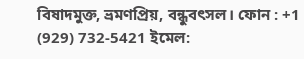বিষাদমুক্ত, ভ্রমণপ্রিয়, বন্ধুবৎসল। ফোন : +1 (929) 732-5421 ইমেল: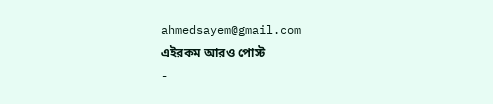ahmedsayem@gmail.com
এইরকম আরও পোস্ট
-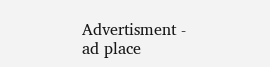Advertisment -
ad place